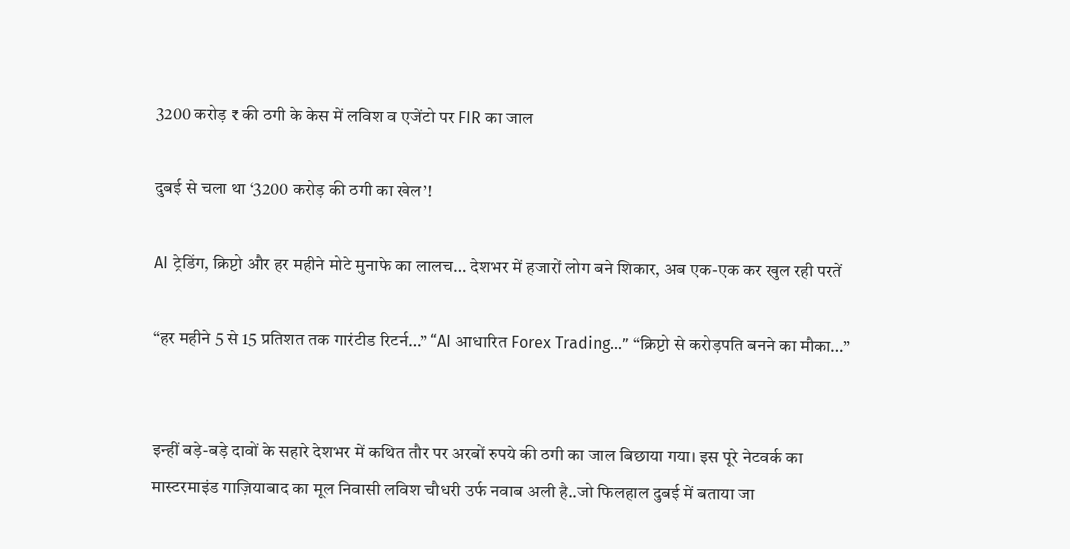3200 करोड़ ₹ की ठगी के केस में लविश व एजेंटो पर FIR का जाल

दुबई से चला था ‘3200 करोड़ की ठगी का खेल’!

AI ट्रेडिंग, क्रिप्टो और हर महीने मोटे मुनाफे का लालच… देशभर में हजारों लोग बने शिकार, अब एक-एक कर खुल रही परतें

“हर महीने 5 से 15 प्रतिशत तक गारंटीड रिटर्न…” “AI आधारित Forex Trading…” “क्रिप्टो से करोड़पति बनने का मौका…”


इन्हीं बड़े-बड़े दावों के सहारे देशभर में कथित तौर पर अरबों रुपये की ठगी का जाल बिछाया गया। इस पूरे नेटवर्क का मास्टरमाइंड गाज़ियाबाद का मूल निवासी लविश चौधरी उर्फ नवाब अली है..जो फिलहाल दुबई में बताया जा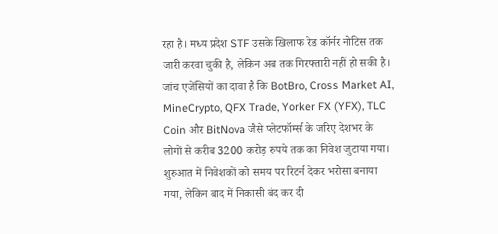रहा है। मध्य प्रदेश STF उसके खिलाफ रेड कॉर्नर नोटिस तक जारी करवा चुकी है, लेकिन अब तक गिरफ्तारी नहीं हो सकी है।
जांच एजेंसियों का दावा है कि BotBro, Cross Market AI, MineCrypto, QFX Trade, Yorker FX (YFX), TLC Coin और BitNova जैसे प्लेटफॉर्म्स के जरिए देशभर के लोगों से करीब 3200 करोड़ रुपये तक का निवेश जुटाया गया। शुरुआत में निवेशकों को समय पर रिटर्न देकर भरोसा बनाया गया, लेकिन बाद में निकासी बंद कर दी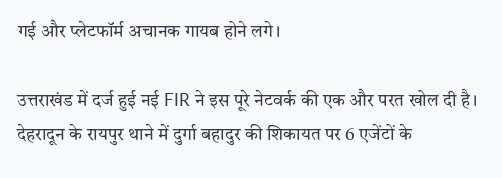गई और प्लेटफॉर्म अचानक गायब होने लगे।

उत्तराखंड में दर्ज हुई नई FIR ने इस पूरे नेटवर्क की एक और परत खोल दी है। देहरादून के रायपुर थाने में दुर्गा बहादुर की शिकायत पर 6 एजेंटों के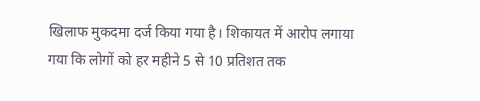खिलाफ मुकदमा दर्ज किया गया है। शिकायत में आरोप लगाया गया कि लोगों को हर महीने 5 से 10 प्रतिशत तक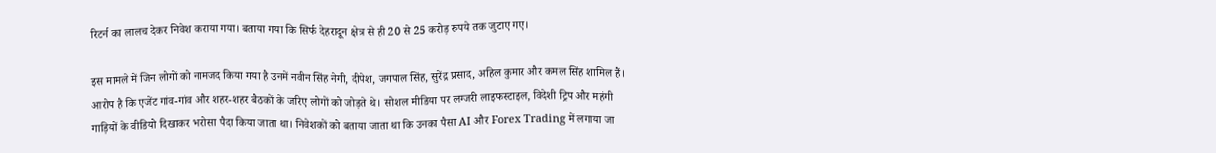रिटर्न का लालच देकर निवेश कराया गया। बताया गया कि सिर्फ देहरादून क्षेत्र से ही 20 से 25 करोड़ रुपये तक जुटाए गए।

इस मामले में जिन लोगों को नामजद किया गया है उनमें नवीन सिंह नेगी, दीपेश, जगपाल सिंह, सुरेंद्र प्रसाद, अहिल कुमार और कमल सिंह शामिल हैं। आरोप है कि एजेंट गांव-गांव और शहर-शहर बैठकों के जरिए लोगों को जोड़ते थे। सोशल मीडिया पर लग्जरी लाइफस्टाइल, विदेशी ट्रिप और महंगी गाड़ियों के वीडियो दिखाकर भरोसा पैदा किया जाता था। निवेशकों को बताया जाता था कि उनका पैसा AI और Forex Trading में लगाया जा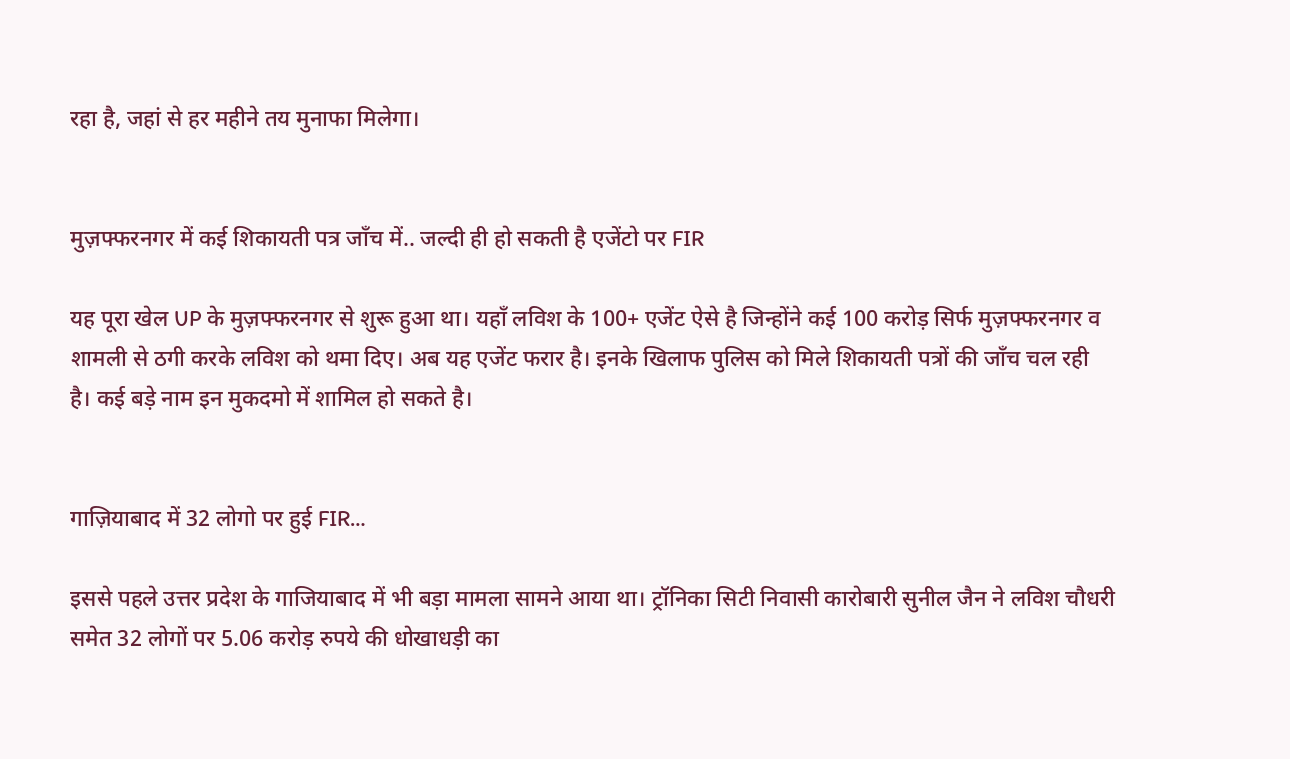रहा है, जहां से हर महीने तय मुनाफा मिलेगा।


मुज़फ्फरनगर में कई शिकायती पत्र जाँच में.. जल्दी ही हो सकती है एजेंटो पर FIR

यह पूरा खेल UP के मुज़फ्फरनगर से शुरू हुआ था। यहाँ लविश के 100+ एजेंट ऐसे है जिन्होंने कई 100 करोड़ सिर्फ मुज़फ्फरनगर व शामली से ठगी करके लविश को थमा दिए। अब यह एजेंट फरार है। इनके खिलाफ पुलिस को मिले शिकायती पत्रों की जाँच चल रही है। कई बड़े नाम इन मुकदमो में शामिल हो सकते है।


गाज़ियाबाद में 32 लोगो पर हुई FIR…

इससे पहले उत्तर प्रदेश के गाजियाबाद में भी बड़ा मामला सामने आया था। ट्रॉनिका सिटी निवासी कारोबारी सुनील जैन ने लविश चौधरी समेत 32 लोगों पर 5.06 करोड़ रुपये की धोखाधड़ी का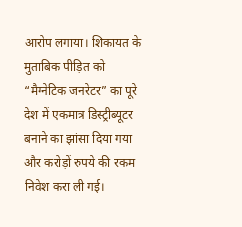आरोप लगाया। शिकायत के मुताबिक पीड़ित को “मैग्नेटिक जनरेटर” का पूरे देश में एकमात्र डिस्ट्रीब्यूटर बनाने का झांसा दिया गया और करोड़ों रुपये की रकम निवेश करा ली गई।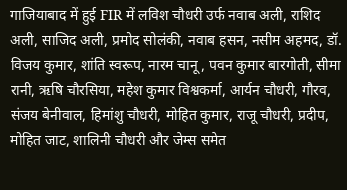गाजियाबाद में हुई FIR में लविश चौधरी उर्फ नवाब अली, राशिद अली, साजिद अली, प्रमोद सोलंकी, नवाब हसन, नसीम अहमद, डॉ. विजय कुमार, शांति स्वरूप, नारम चानू, पवन कुमार बारगोती, सीमा रानी, ऋषि चौरसिया, महेश कुमार विश्वकर्मा, आर्यन चौधरी, गौरव, संजय बेनीवाल, हिमांशु चौधरी, मोहित कुमार, राजू चौधरी, प्रदीप, मोहित जाट, शालिनी चौधरी और जेम्स समेत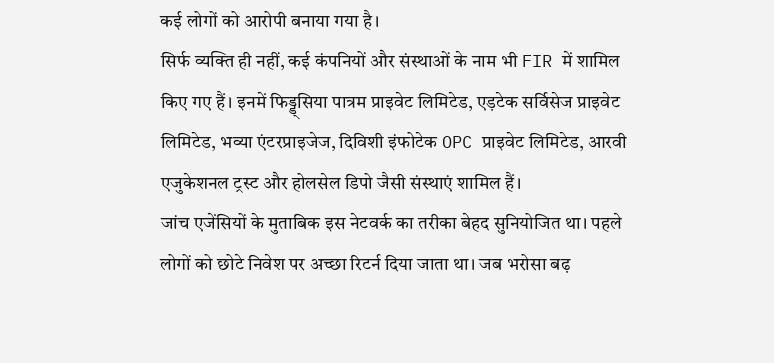कई लोगों को आरोपी बनाया गया है।
सिर्फ व्यक्ति ही नहीं, कई कंपनियों और संस्थाओं के नाम भी FIR में शामिल किए गए हैं। इनमें फिड्ड्सिया पात्रम प्राइवेट लिमिटेड, एड़टेक सर्विसेज प्राइवेट लिमिटेड, भव्या एंटरप्राइजेज, दिविशी इंफोटेक OPC प्राइवेट लिमिटेड, आरवी एजुकेशनल ट्रस्ट और होलसेल डिपो जैसी संस्थाएं शामिल हैं।
जांच एजेंसियों के मुताबिक इस नेटवर्क का तरीका बेहद सुनियोजित था। पहले लोगों को छोटे निवेश पर अच्छा रिटर्न दिया जाता था। जब भरोसा बढ़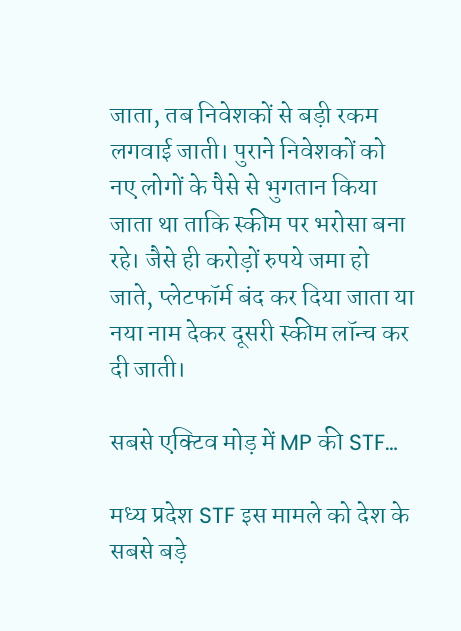जाता, तब निवेशकों से बड़ी रकम लगवाई जाती। पुराने निवेशकों को नए लोगों के पैसे से भुगतान किया जाता था ताकि स्कीम पर भरोसा बना रहे। जैसे ही करोड़ों रुपये जमा हो जाते, प्लेटफॉर्म बंद कर दिया जाता या नया नाम देकर दूसरी स्कीम लॉन्च कर दी जाती।

सबसे एक्टिव मोड़ में MP की STF…

मध्य प्रदेश STF इस मामले को देश के सबसे बड़े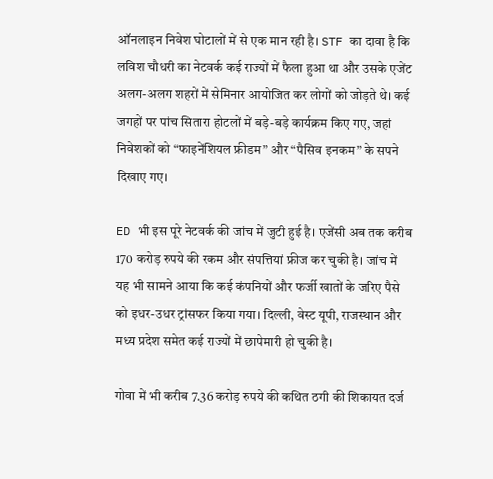ऑनलाइन निवेश घोटालों में से एक मान रही है। STF का दावा है कि लविश चौधरी का नेटवर्क कई राज्यों में फैला हुआ था और उसके एजेंट अलग-अलग शहरों में सेमिनार आयोजित कर लोगों को जोड़ते थे। कई जगहों पर पांच सितारा होटलों में बड़े-बड़े कार्यक्रम किए गए, जहां निवेशकों को “फाइनेंशियल फ्रीडम” और “पैसिव इनकम” के सपने दिखाए गए।

ED भी इस पूरे नेटवर्क की जांच में जुटी हुई है। एजेंसी अब तक करीब 170 करोड़ रुपये की रकम और संपत्तियां फ्रीज कर चुकी है। जांच में यह भी सामने आया कि कई कंपनियों और फर्जी खातों के जरिए पैसे को इधर-उधर ट्रांसफर किया गया। दिल्ली, वेस्ट यूपी, राजस्थान और मध्य प्रदेश समेत कई राज्यों में छापेमारी हो चुकी है।

गोवा में भी करीब 7.36 करोड़ रुपये की कथित ठगी की शिकायत दर्ज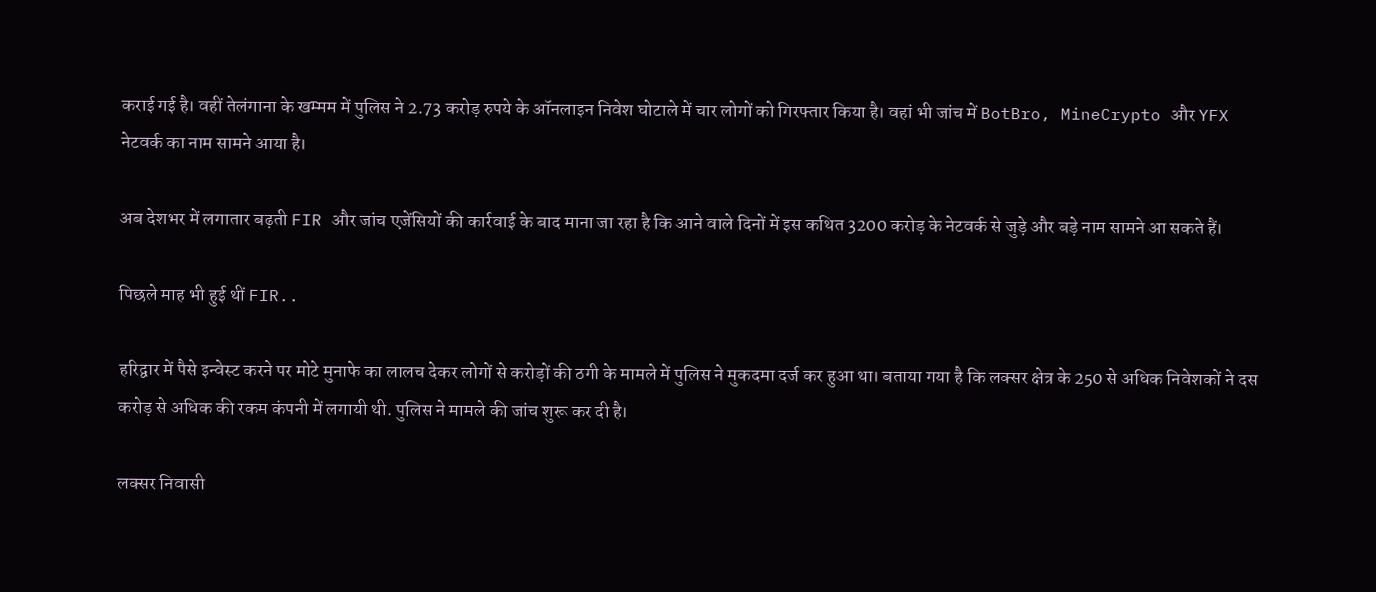कराई गई है। वहीं तेलंगाना के खम्मम में पुलिस ने 2.73 करोड़ रुपये के ऑनलाइन निवेश घोटाले में चार लोगों को गिरफ्तार किया है। वहां भी जांच में BotBro, MineCrypto और YFX नेटवर्क का नाम सामने आया है।

अब देशभर में लगातार बढ़ती FIR और जांच एजेंसियों की कार्रवाई के बाद माना जा रहा है कि आने वाले दिनों में इस कथित 3200 करोड़ के नेटवर्क से जुड़े और बड़े नाम सामने आ सकते हैं।

पिछले माह भी हुई थीं FIR..

हरिद्वार में पैसे इन्वेस्ट करने पर मोटे मुनाफे का लालच देकर लोगों से करोड़ों की ठगी के मामले में पुलिस ने मुकदमा दर्ज कर हुआ था। बताया गया है कि लक्सर क्षेत्र के 250 से अधिक निवेशकों ने दस करोड़ से अधिक की रकम कंपनी में लगायी थी. पुलिस ने मामले की जांच शुरू कर दी है।

लक्सर निवासी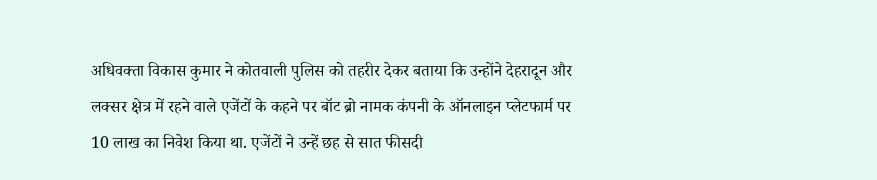अधिवक्ता विकास कुमार ने कोतवाली पुलिस को तहरीर देकर बताया कि उन्होंने देहरादून और लक्सर क्षेत्र में रहने वाले एजेंटों के कहने पर बॉट ब्रो नामक कंपनी के ऑनलाइन प्लेटफार्म पर 10 लाख का निवेश किया था. एजेंटों ने उन्हें छह से सात फीसदी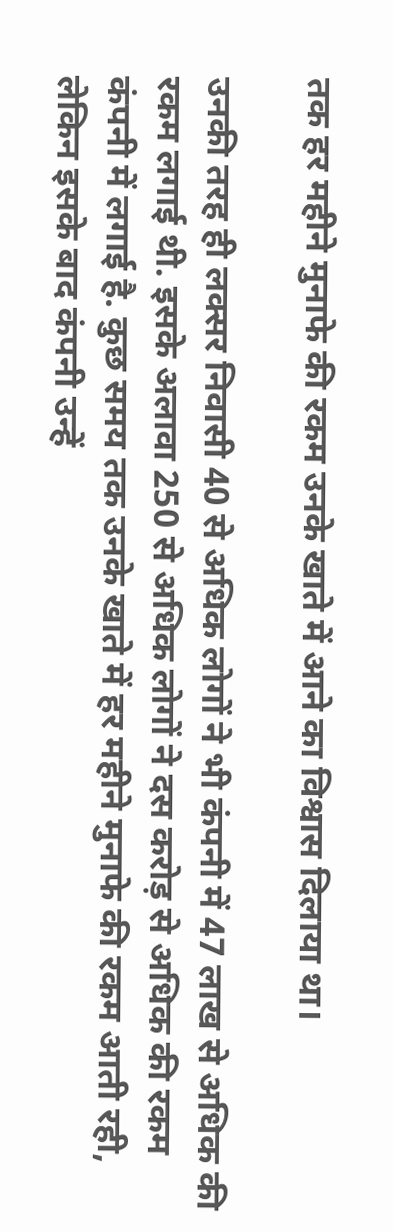तक हर महीने मुनाफे की रकम उनके खाते में आने का विश्वास दिलाया था।

उनकी तरह ही लक्सर निवासी 40 से अधिक लोगों ने भी कंपनी में 47 लाख से अधिक की रकम लगाई थी. इसके अलावा 250 से अधिक लोगों ने दस करोड़ से अधिक की रकम कंपनी में लगाई है. कुछ समय तक उनके खाते में हर महीने मुनाफे की रकम आती रही, लेकिन इसके बाद कंपनी उन्हें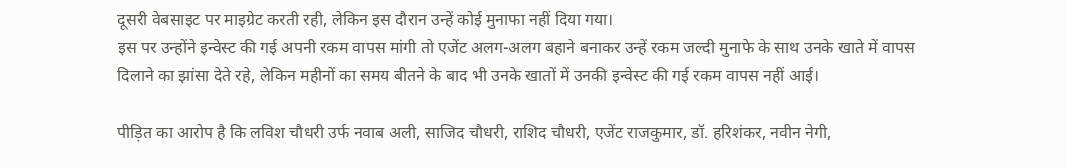दूसरी वेबसाइट पर माइग्रेट करती रही, लेकिन इस दौरान उन्हें कोई मुनाफा नहीं दिया गया।
इस पर उन्होंने इन्वेस्ट की गई अपनी रकम वापस मांगी तो एजेंट अलग-अलग बहाने बनाकर उन्हें रकम जल्दी मुनाफे के साथ उनके खाते में वापस दिलाने का झांसा देते रहे, लेकिन महीनों का समय बीतने के बाद भी उनके खातों में उनकी इन्वेस्ट की गई रकम वापस नहीं आई।

पीड़ित का आरोप है कि लविश चौधरी उर्फ नवाब अली, साजिद चौधरी, राशिद चौधरी, एजेंट राजकुमार, डॉ. हरिशंकर, नवीन नेगी,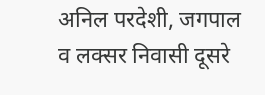अनिल परदेशी, जगपाल व लक्सर निवासी दूसरे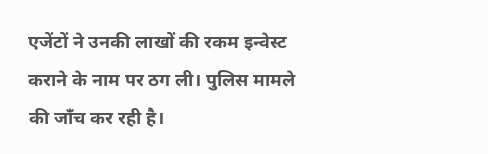एजेंटों ने उनकी लाखों की रकम इन्वेस्ट कराने के नाम पर ठग ली। पुलिस मामले की जाँच कर रही है।